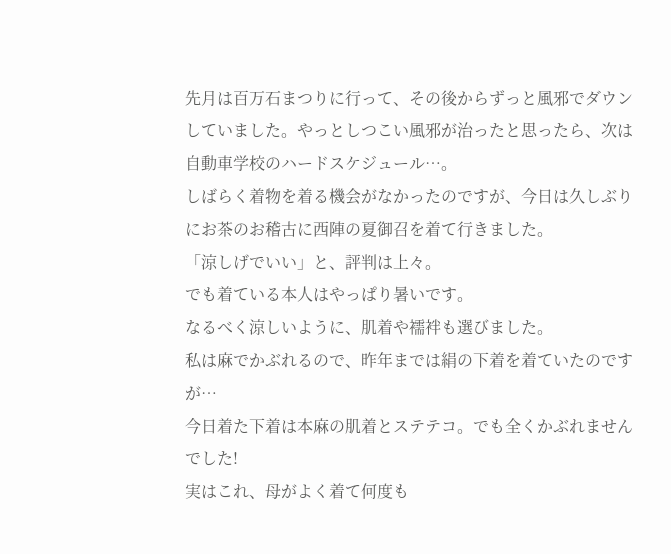先月は百万石まつりに行って、その後からずっと風邪でダウンしていました。やっとしつこい風邪が治ったと思ったら、次は自動車学校のハードスケジュール…。
しばらく着物を着る機会がなかったのですが、今日は久しぶりにお茶のお稽古に西陣の夏御召を着て行きました。
「涼しげでいい」と、評判は上々。
でも着ている本人はやっぱり暑いです。
なるべく涼しいように、肌着や襦袢も選びました。
私は麻でかぶれるので、昨年までは絹の下着を着ていたのですが…
今日着た下着は本麻の肌着とステテコ。でも全くかぶれませんでした!
実はこれ、母がよく着て何度も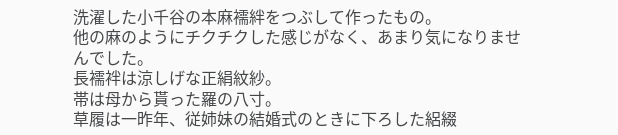洗濯した小千谷の本麻襦絆をつぶして作ったもの。
他の麻のようにチクチクした感じがなく、あまり気になりませんでした。
長襦袢は涼しげな正絹紋紗。
帯は母から貰った羅の八寸。
草履は一昨年、従姉妹の結婚式のときに下ろした絽綴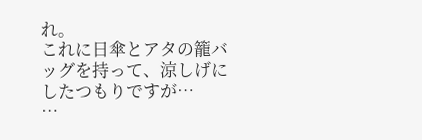れ。
これに日傘とアタの籠バッグを持って、涼しげにしたつもりですが…
…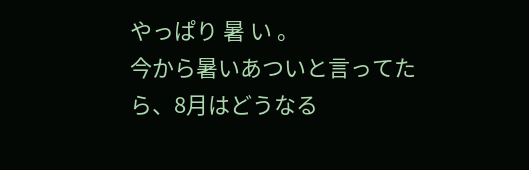やっぱり 暑 い 。
今から暑いあついと言ってたら、8月はどうなる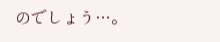のでしょう…。